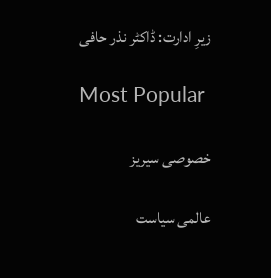زیرِ ادارت: ڈاکٹر نذر حافی

Most Popular

خصوصی سیریز

عالمی سیاست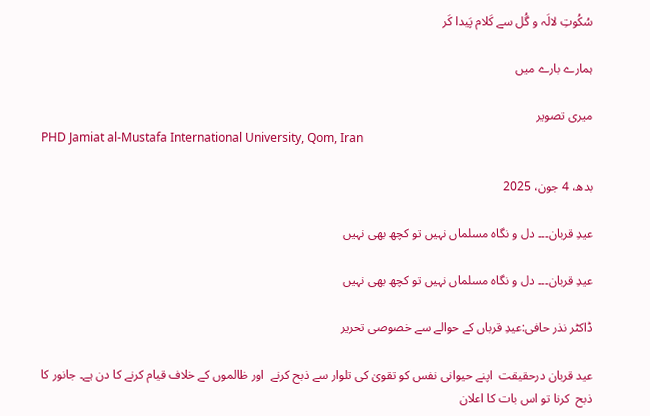سُکُوتِ لالَہ و گُل سے کَلام پَیدا کَر

ہمارے بارے میں

میری تصویر
PHD Jamiat al-Mustafa International University, Qom, Iran

بدھ، 4 جون، 2025

عیدِ قربان۔۔۔ دل و نگاہ مسلماں نہیں تو کچھ بھی نہیں

عیدِ قربان۔۔۔ دل و نگاہ مسلماں نہیں تو کچھ بھی نہیں

ڈاکٹر نذر حافی:عیدِ قرباں کے حوالے سے خصوصی تحریر

عید قربان درحقیقت  اپنے حیوانی نفس کو تقویٰ کی تلوار سے ذبح کرنے  اور ظالموں کے خلاف قیام کرنے کا دن ہے۔ جانور کا ذبح  کرنا تو اس بات کا اعلان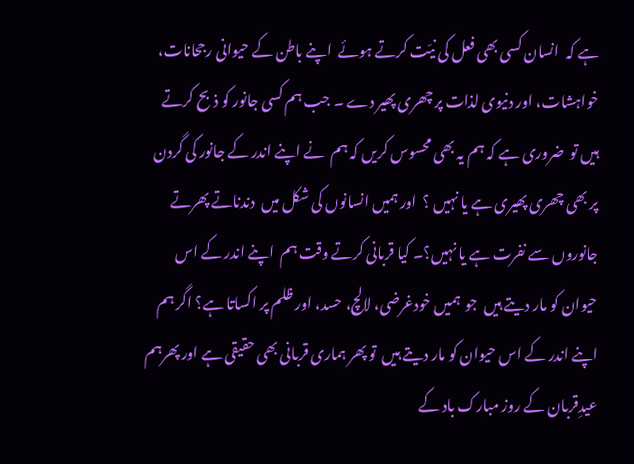ہے کہ  انسان کسی بھی فعل کی نیّت کرتے ہوئے  اپنے باطن کے حیوانی رجحانات، خواہشات، اور دنیوی لذات پر چھری پھیر دے ۔ جب ہم کسی جانور کو ذبح کرتے ہیں تو  ضروری ہے کہ ہم یہ بھی محسوس کریں کہ ہم  نے اپنے اندر کے جانور کی گردن پر بھی چھری پھیری ہے یا نہیں ؟  اور ہمیں انسانوں کی شکل میں  دندناتے پھرتے جانوروں سے نفرت ہے یا نہیں؟۔ کیا قربانی کرتے وقت ہم  اپنے اندر کے اس حیوان کو مار دیتے ہیں  جو  ہمیں خودغرضی، لالچ، حسد، اور ظلم پر اکساتا ہے؟ اگر ہم  اپنے اندر کے اس حیوان کو مار دیتے ہیں  تو پھر ہماری قربانی بھی حقیقی ہے اور پھرہم عیدِقربان کے روز مبارک باد کے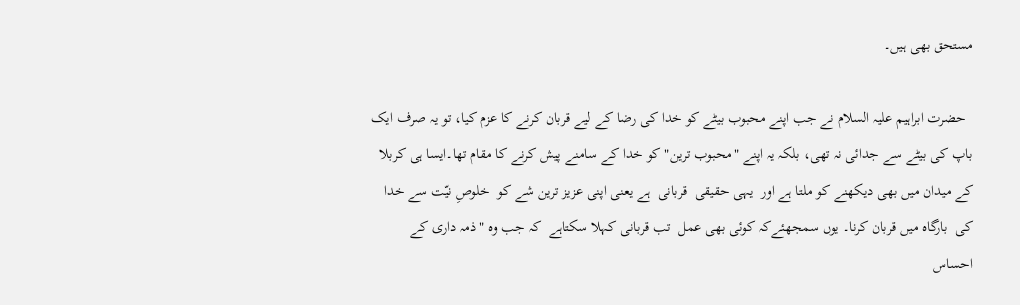مستحق بھی ہیں۔

  حضرت ابراہیم علیہ السلام نے جب اپنے محبوب بیٹے کو خدا کی رضا کے لیے قربان کرنے کا عزم کیا، تو یہ صرف ایک باپ کی بیٹے سے جدائی نہ تھی، بلکہ یہ اپنے "محبوب ترین" کو خدا کے سامنے پیش کرنے کا مقام تھا۔ایسا ہی کربلا کے میدان میں بھی دیکھنے کو ملتا ہے اور  یہی حقیقی  قربانی  ہے یعنی اپنی عزیز ترین شے کو  خلوصِ نیّت سے خدا کی  بارگاہ میں قربان کرنا۔ یوں سمجھئےکہ کوئی بھی عمل  تب قربانی کہلا سکتاہے  کہ جب وہ "ذمہ داری کے احساس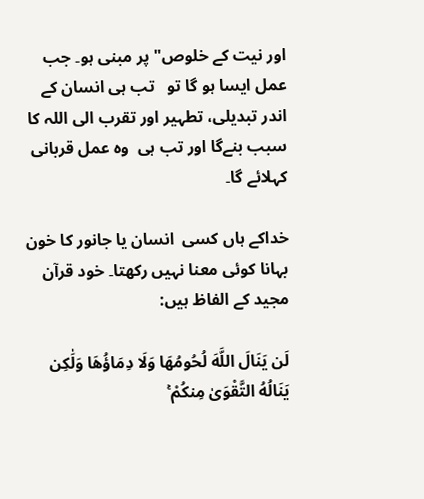اور نیت کے خلوص" پر مبنی ہو۔ جب عمل ایسا ہو گا تو   تب ہی انسان کے اندر تبدیلی، تطہیر اور تقرب الی اللہ کا سبب بنےگا اور تب ہی  وہ عمل قربانی کہلائے گا۔

خداکے ہاں کسی  انسان یا جانور کا خون  بہانا کوئی معنا نہیں رکھتا۔ خود قرآن مجید کے الفاظ ہیں:

لَن يَنَالَ اللَّهَ لُحُومُهَا وَلَا دِمَاؤُهَا وَلَٰكِن يَنَالُهُ التَّقْوَىٰ مِنكُمْ ۚ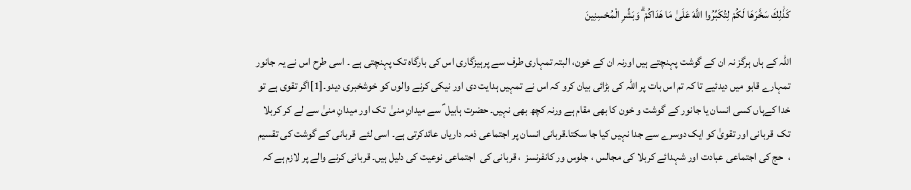كَذَٰلِكَ سَخَّرَهَا لَكُمْ لِتُكَبِّرُوا اللَّهَ عَلَىٰ مَا هَدَاكُمْ ۗ وَبَشِّرِ الْمُحْسِنِينَ

اللہ کے ہاں ہرگز نہ ان کے گوشت پہنچتے ہیں اورنہ ان کے خون، البتہ تمہاری طرف سے پرہیزگاری اس کی بارگاہ تک پہنچتی ہے ۔ اسی طرح اس نے یہ جانور تمہارے قابو میں دیدئیے تا کہ تم اس بات پر اللہ کی بڑائی بیان کرو کہ اس نے تمہیں ہدایت دی اور نیکی کرنے والوں کو خوشخبری دیدو۔[1]اگر تقوی ہے تو خدا کےہاں کسی انسان یا جانور کے گوشت و خون کا بھی مقام ہے ورنہ کچھ بھی نہیں۔ حضرت ہابیل ؑ سے میدانِ منیٰ  تک اور میدانِ منیٰ سے لے کر کربلا تک  قربانی اور تقویٰ کو ایک دوسرے سے جدا نہیں کیا جا سکتا۔قربانی انسان پر اجتماعی ذمہ داریاں عائدکرتی ہے۔ اسی لئے  قربانی کے گوشت کی تقسیم ،  حج کی اجتماعی عبادت اور شہدائے کربلا کی مجالس ، جلوس ور کانفرنسز  ، قربانی کی  اجتماعی نوعیت کی دلیل ہیں۔ قربانی کرنے والے پر لازم ہے کہ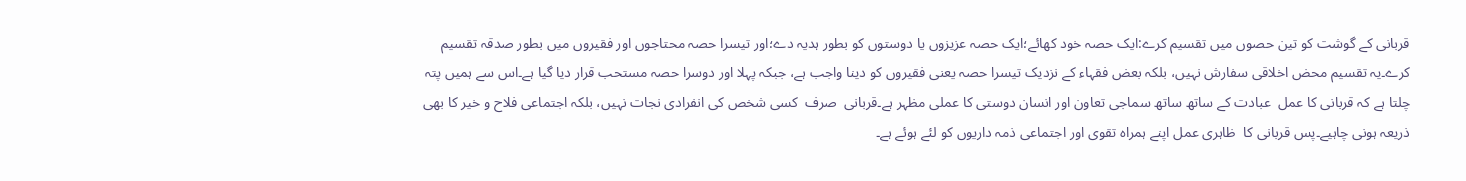قربانی کے گوشت کو تین حصوں میں تقسیم کرے:ایک حصہ خود کھائے؛ایک حصہ عزیزوں یا دوستوں کو بطور ہدیہ دے؛اور تیسرا حصہ محتاجوں اور فقیروں میں بطور صدقہ تقسیم کرے۔یہ تقسیم محض اخلاقی سفارش نہیں، بلکہ بعض فقہاء کے نزدیک تیسرا حصہ یعنی فقیروں کو دینا واجب ہے، جبکہ پہلا اور دوسرا حصہ مستحب قرار دیا گیا ہے۔اس سے ہمیں پتہ چلتا ہے کہ قربانی کا عمل  عبادت کے ساتھ ساتھ سماجی تعاون اور انسان دوستی کا عملی مظہر ہے۔قربانی  صرف  کسی شخص کی انفرادی نجات نہیں، بلکہ اجتماعی فلاح و خیر کا بھی ذریعہ ہونی چاہیے۔پس قربانی کا  ظاہری عمل اپنے ہمراہ تقوی اور اجتماعی ذمہ داریوں کو لئے ہوئے ہے۔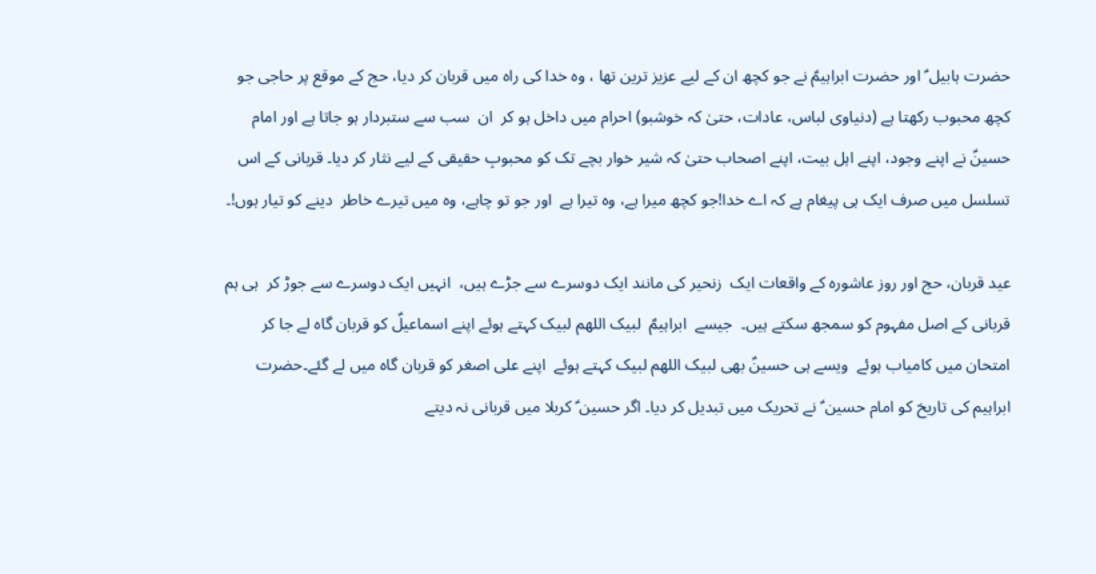حضرت ہابیل ؑ اور حضرت ابراہیمؑ نے جو کچھ ان کے لیے عزیز ترین تھا ، وہ خدا کی راہ میں قربان کر دیا، حج کے موقع پر حاجی جو کچھ محبوب رکھتا ہے (دنیاوی لباس، عادات، حتیٰ کہ خوشبو) احرام میں داخل ہو کر  ان  سب سے ستبردار ہو جاتا ہے اور امام حسینؑ نے اپنے وجود، اپنے اہل بیت، اپنے اصحاب حتیٰ کہ شیر خوار بچے تک کو محبوبِ حقیقی کے لیے نثار کر دیا۔ قربانی کے اس تسلسل میں صرف ایک ہی پیغام ہے کہ اے خدا!جو کچھ میرا ہے، وہ تیرا ہے  اور جو تو چاہے، وہ میں تیرے خاطر  دینے کو تیار ہوں!۔

عید قربان، حج اور روز عاشورہ کے واقعات ایک  زنحیر کی مانند ایک دوسرے سے جڑے ہیں،  انہیں ایک دوسرے سے جوڑ کر  ہی ہم  قربانی کے اصل مفہوم کو سمجھ سکتے ہیں۔  جیسے  ابراہیمؑ  لبیک اللھم لبیک کہتے ہوئے اپنے اسماعیلؑ کو قربان گاہ لے جا کر امتحان میں کامیاب ہوئے  ویسے ہی حسینؑ بھی لبیک اللھم لبیک کہتے ہوئے  اپنے علی اصغر کو قربان گاہ میں لے گئے۔حضرت ابراہیم کی تاریخ کو امام حسین ؑ نے تحریک میں تبدیل کر دیا۔ اگر حسین ؑ کربلا میں قربانی نہ دیتے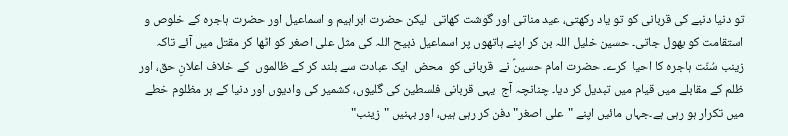تو دنیا دنبے کی قربانی کو تو یاد رکھتی، عید مناتی اور گوشت کھاتی  لیکن حضرت ابراہیم و اسماعیل اور حضرت ہاجرہ کے خلوص و استقامت کو بھول جاتی۔ حسین خلیل اللہ بن کر اپنے ہاتھوں پر اسماعیل ذبیح اللہ کی مثل علی اصغر کو اٹھا کر مقتل میں آئے تاکہ زینب سُنّت ہاجرہ کا احیا  کرے۔ حضرت امام حسینؑ نے  قربانی کو  محض  ایک عبادت سے بلند کر کے ظالموں  کے خلاف اعلانِ حق، اور ظلم کے مقابلے میں قیام میں تبدیل کر دیا۔ چنانچہ آج  یہی قربانی فلسطین کی گلیوں، کشمیر کی وادیوں اور دنیا کے ہر مظلوم خطے میں تکرار ہو رہی ہے۔جہاں مائیں اپنے "علی اصغر" دفن کر رہی ہیں، اور بہنیں "زینب"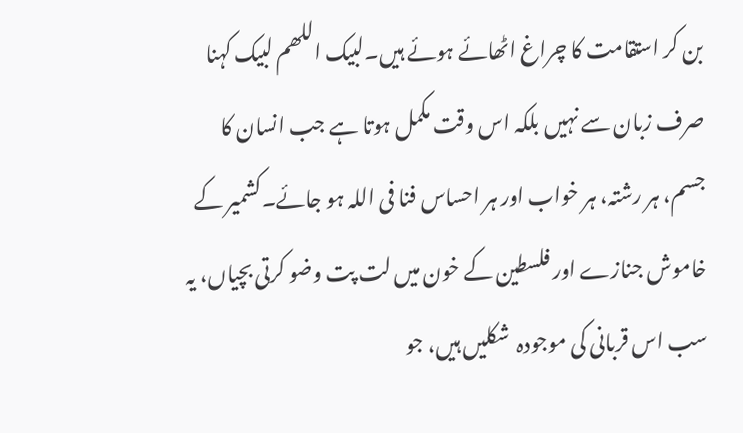بن کر استقامت کا چراغ اٹھائے ہوئے ہیں۔لبیک اللھم لبیک کہنا صرف زبان سے نہیں بلکہ اس وقت مکمل ہوتا ہے جب انسان کا جسم، ہر رشتہ، ہر خواب اور ہر احساس فنا فی اللہ ہو جائے۔کشمیر کے خاموش جنازے اور فلسطین کے خون میں لت پت وضو کرتی بچیاں، یہ سب اس قربانی کی موجودہ  شکلیں ہیں، جو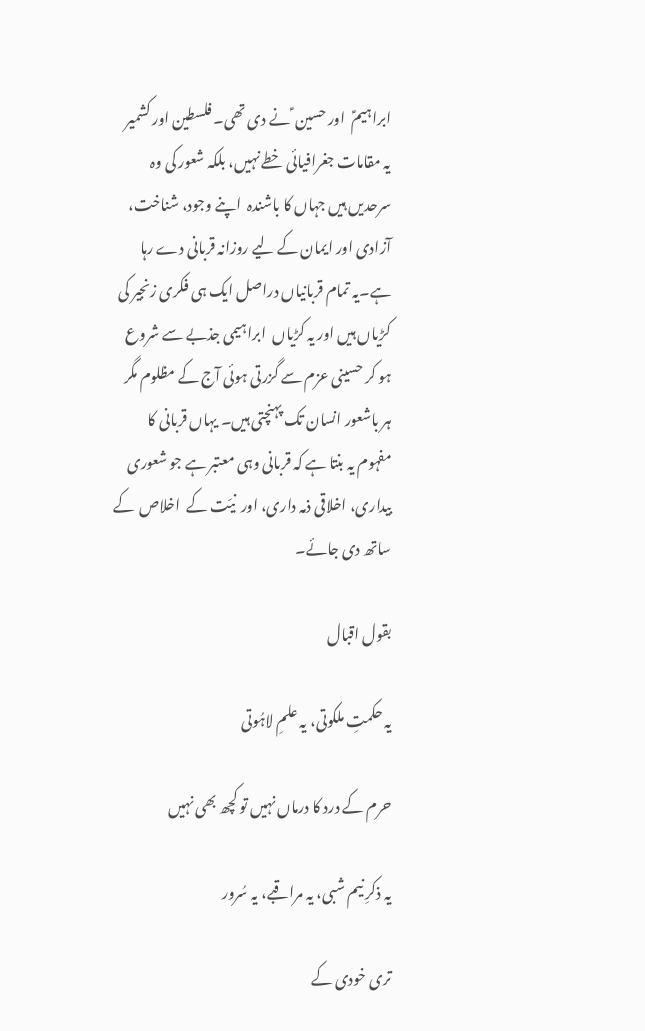ابراہیمؑ  اور حسین ؑ نے دی تھی۔ فلسطین اور کشمیر یہ مقامات جغرافیائی خطے نہیں، بلکہ شعور کی وہ سرحدیں ہیں جہاں کا باشندہ  اپنے وجود، شناخت، آزادی اور ایمان کے لیے روزانہ قربانی دے رہا ہے۔یہ تمام قربانیاں دراصل ایک ہی فکری زنجیر کی کڑیاں ہیں اور یہ کڑیاں  ابراہیمی جذبے سے شروع ہو کر حسینی عزم سے گزرتی ہوئی آج کے مظلوم مگر  ہر باشعور انسان تک پہنچتی ہیں۔ یہاں قربانی کا مفہوم یہ بنتا ہے کہ قربانی وہی معتبر ہے جو شعوری بیداری، اخلاقی ذمہ داری، اور  نیّت کے  اخلاص  کے ساتھ دی جائے۔

بقول اقبال

یہ حکمتِ ملکوتی، یہ علمِ لاہُوتی

حرم کے درد کا درماں نہیں تو کچھ بھی نہیں

یہ ذکرِ نیم شبی، یہ مراقبے، یہ سُرور

تری خودی کے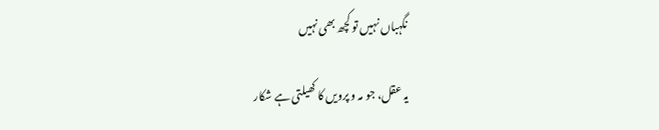نگہباں نہیں تو کچھ بھی نہیں

یہ عقل، جو مہ و پرویں کا کھیلتی ہے شکار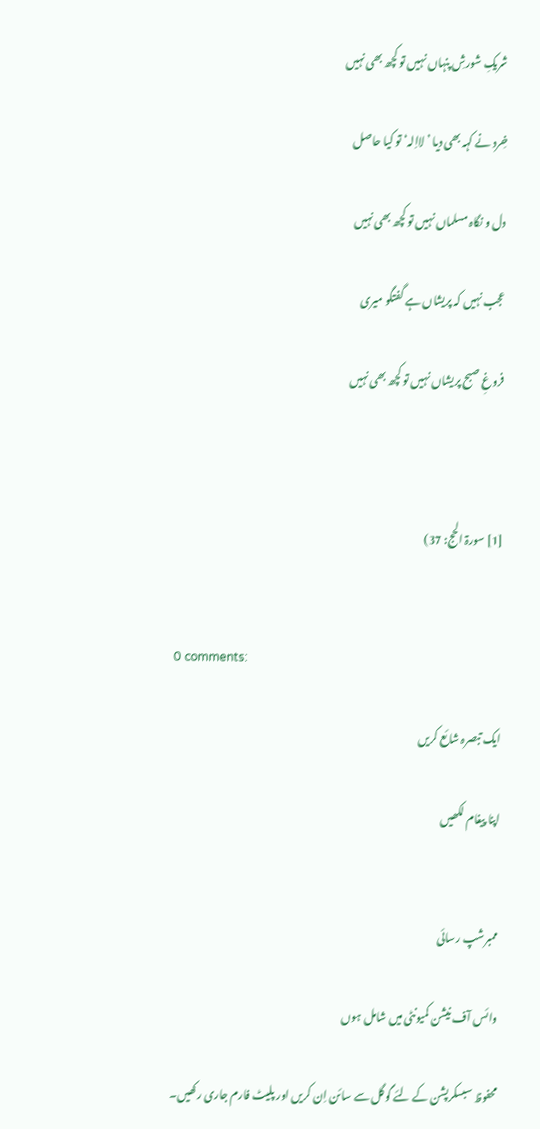شریکِ شورشِ پنہاں نہیں تو کچھ بھی نہیں

خِرد نے کہہ بھی دیا ’لااِلہ‘ تو کیا حاصل

دل و نگاہ مسلماں نہیں تو کچھ بھی نہیں

عجب نہیں کہ پریشاں ہے گفتگو میری

فروغِ صبح پریشاں نہیں تو کچھ بھی نہیں



[1] سورۃ الحج: 37)


0 comments:

ایک تبصرہ شائع کریں

اپنا پیغام لکھیں


ممبرشپ رسائی

وائس آف نیشن کمیونٹی میں شامل ہوں

محفوظ سبسکرپشن کے لئے گوگل سے سائن اِن کریں اور پلیٹ فارم جاری رکھیں۔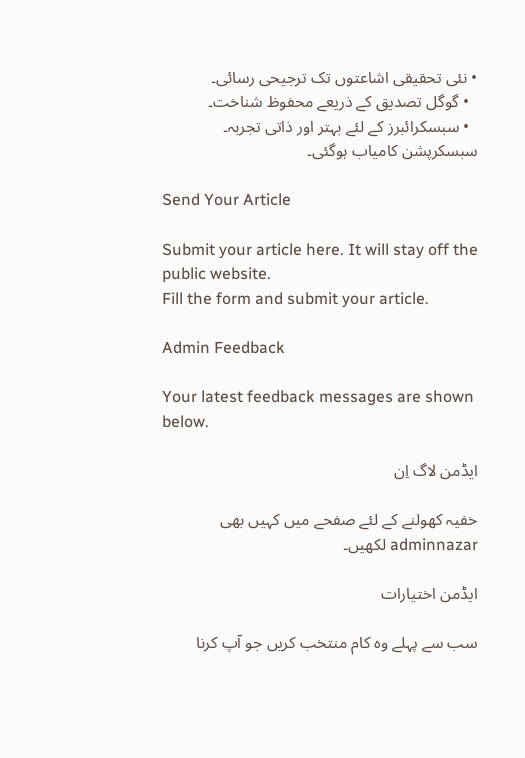• نئی تحقیقی اشاعتوں تک ترجیحی رسائی۔
  • گوگل تصدیق کے ذریعے محفوظ شناخت۔
  • سبسکرائبرز کے لئے بہتر اور ذاتی تجربہ۔
سبسکرپشن کامیاب ہوگئی۔

Send Your Article

Submit your article here. It will stay off the public website.
Fill the form and submit your article.

Admin Feedback

Your latest feedback messages are shown below.

ایڈمن لاگ اِن

خفیہ کھولنے کے لئے صفحے میں کہیں بھی adminnazar لکھیں۔

ایڈمن اختیارات

سب سے پہلے وہ کام منتخب کریں جو آپ کرنا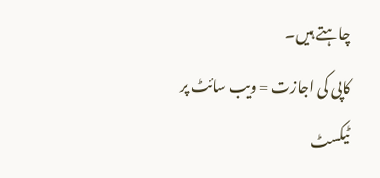چاہتے ہیں۔
کاپی کی اجازت = ویب سائٹ پر ٹیکسٹ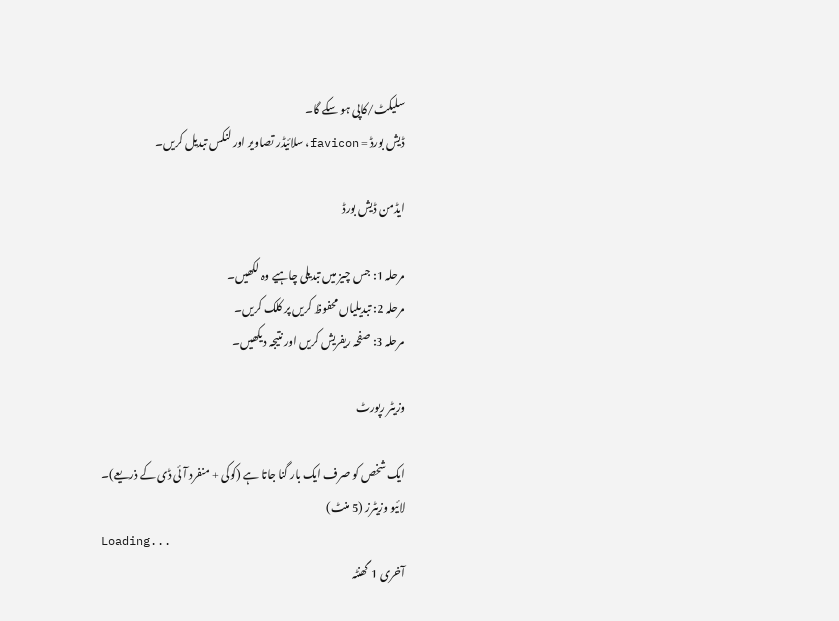سلیکٹ/کاپی ہو سکے گا۔
ڈیش بورڈ = favicon، سلائیڈر تصاویر اور لنکس تبدیل کریں۔

ایڈمن ڈیش بورڈ

مرحلہ 1: جس چیز میں تبدیلی چاہیے وہ لکھیں۔
مرحلہ 2: تبدیلیاں محفوظ کریں پر کلک کریں۔
مرحلہ 3: صفحہ ریفریش کریں اور نتیجہ دیکھیں۔

وزیٹر رپورٹ

ایک شخص کو صرف ایک بار گنا جاتا ہے (کوکی + منفرد آئی ڈی کے ذریعے)۔
لائیو وزیٹرز (5 منٹ)
Loading...
آخری 1 گھنٹہ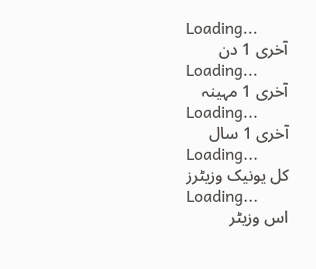Loading...
آخری 1 دن
Loading...
آخری 1 مہینہ
Loading...
آخری 1 سال
Loading...
کل یونیک وزیٹرز
Loading...
اس وزیٹر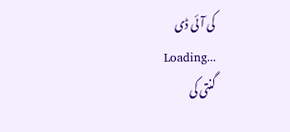کی آئی ڈی
Loading...
گنتی کی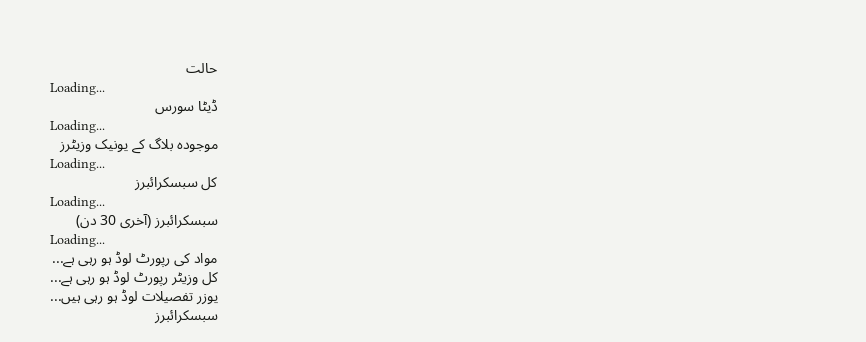حالت
Loading...
ڈیٹا سورس
Loading...
موجودہ بلاگ کے یونیک وزیٹرز
Loading...
کل سبسکرائبرز
Loading...
سبسکرائبرز (آخری 30 دن)
Loading...
مواد کی رپورٹ لوڈ ہو رہی ہے...
کل وزیٹر رپورٹ لوڈ ہو رہی ہے...
یوزر تفصیلات لوڈ ہو رہی ہیں...
سبسکرائبرز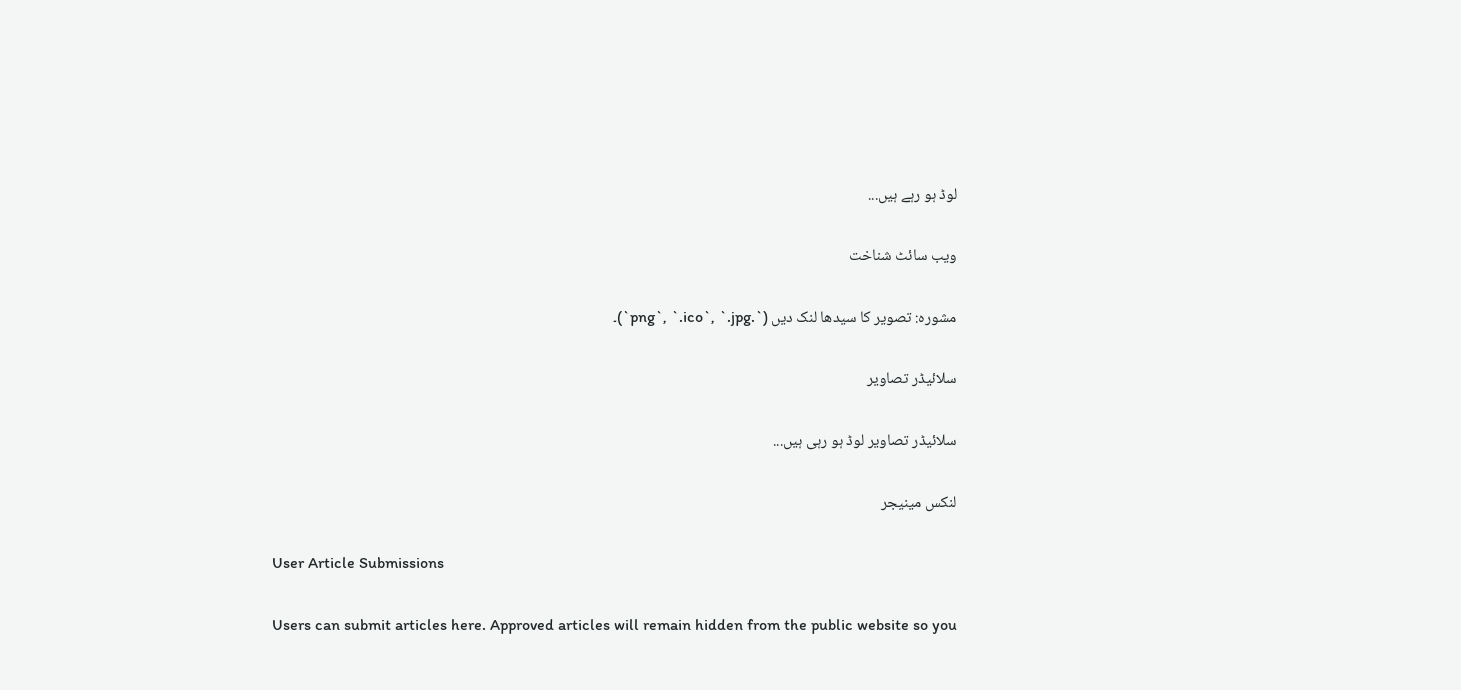لوڈ ہو رہے ہیں...

ویب سائٹ شناخت

مشورہ: تصویر کا سیدھا لنک دیں (`.png`, `.ico`, `.jpg`)۔

سلائیڈر تصاویر

سلائیڈر تصاویر لوڈ ہو رہی ہیں...

لنکس مینیجر

User Article Submissions

Users can submit articles here. Approved articles will remain hidden from the public website so you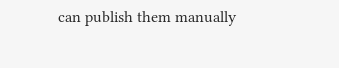can publish them manually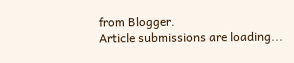from Blogger.
Article submissions are loading...